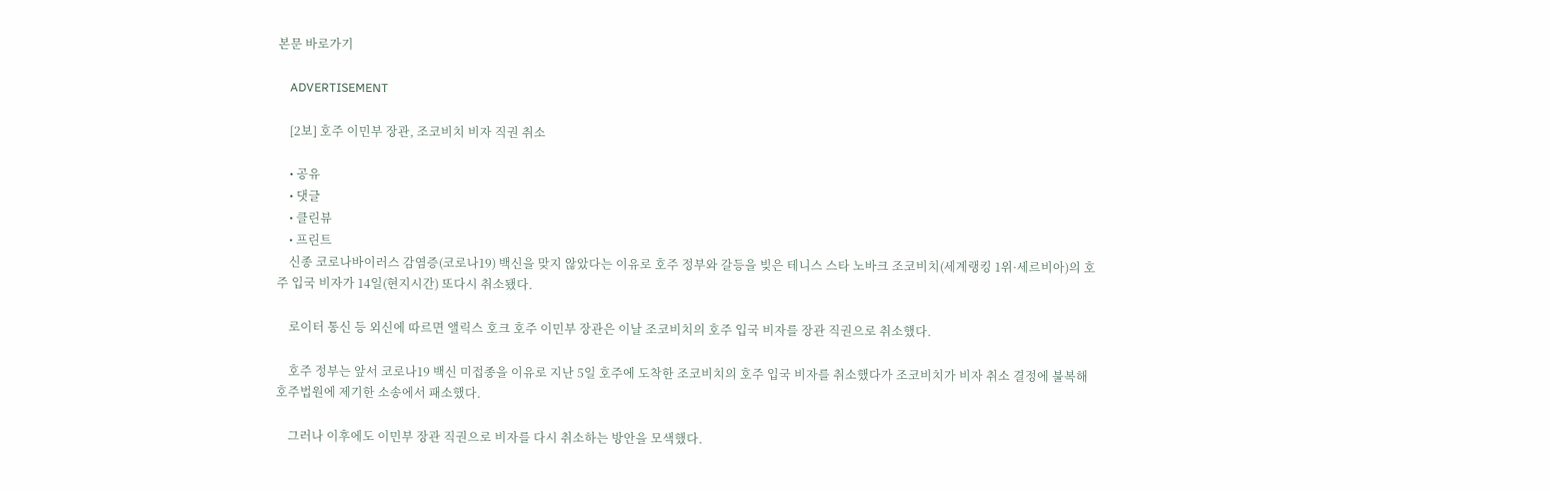본문 바로가기

    ADVERTISEMENT

    [2보] 호주 이민부 장관, 조코비치 비자 직권 취소

    • 공유
    • 댓글
    • 클린뷰
    • 프린트
    신종 코로나바이러스 감염증(코로나19) 백신을 맞지 않았다는 이유로 호주 정부와 갈등을 빚은 테니스 스타 노바크 조코비치(세계랭킹 1위·세르비아)의 호주 입국 비자가 14일(현지시간) 또다시 취소됐다.

    로이터 통신 등 외신에 따르면 앨릭스 호크 호주 이민부 장관은 이날 조코비치의 호주 입국 비자를 장관 직권으로 취소했다.

    호주 정부는 앞서 코로나19 백신 미접종을 이유로 지난 5일 호주에 도착한 조코비치의 호주 입국 비자를 취소했다가 조코비치가 비자 취소 결정에 불복해 호주법원에 제기한 소송에서 패소했다.

    그러나 이후에도 이민부 장관 직권으로 비자를 다시 취소하는 방안을 모색했다.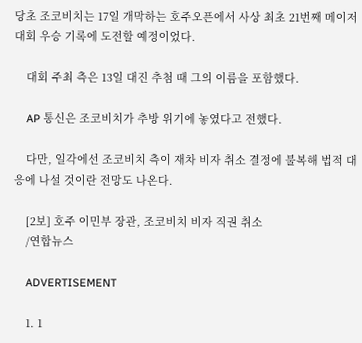당초 조코비치는 17일 개막하는 호주오픈에서 사상 최초 21번째 메이저 대회 우승 기록에 도전할 예정이었다.

    대회 주최 측은 13일 대진 추첨 때 그의 이름을 포함했다.

    AP 통신은 조코비치가 추방 위기에 놓였다고 전했다.

    다만, 일각에선 조코비치 측이 재차 비자 취소 결정에 불복해 법적 대응에 나설 것이란 전망도 나온다.

    [2보] 호주 이민부 장관, 조코비치 비자 직권 취소
    /연합뉴스

    ADVERTISEMENT

    1. 1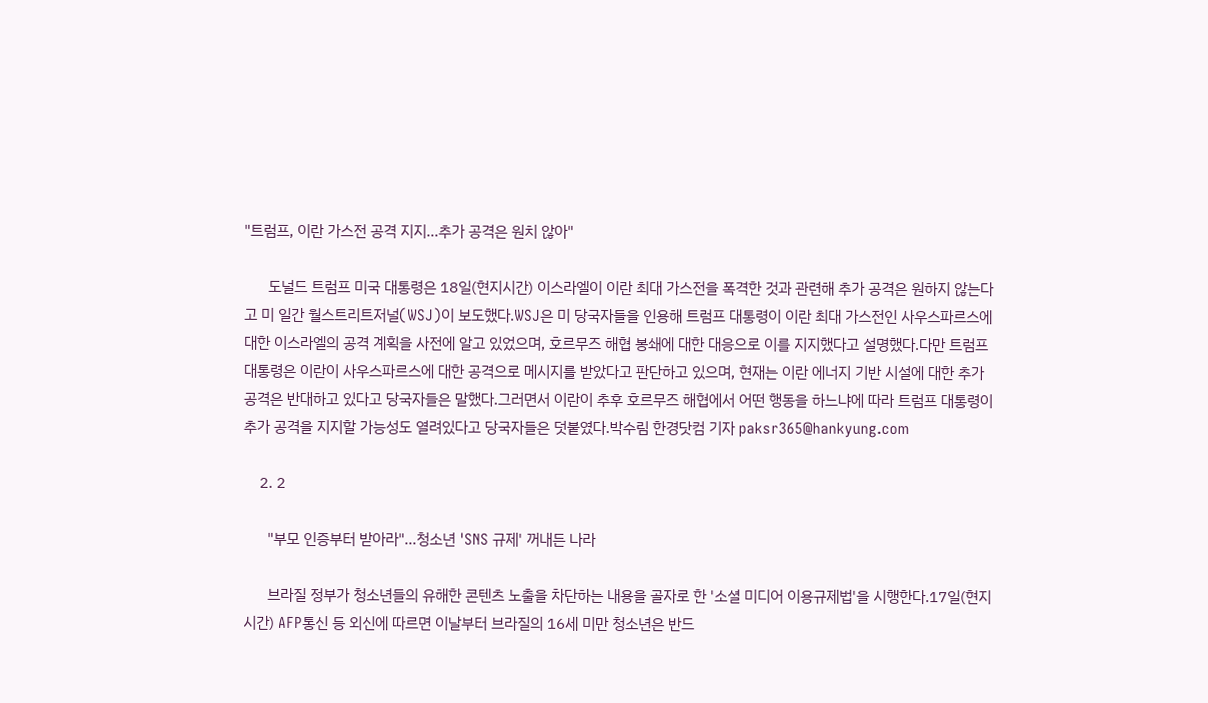"트럼프, 이란 가스전 공격 지지…추가 공격은 원치 않아"

      도널드 트럼프 미국 대통령은 18일(현지시간) 이스라엘이 이란 최대 가스전을 폭격한 것과 관련해 추가 공격은 원하지 않는다고 미 일간 월스트리트저널(WSJ)이 보도했다.WSJ은 미 당국자들을 인용해 트럼프 대통령이 이란 최대 가스전인 사우스파르스에 대한 이스라엘의 공격 계획을 사전에 알고 있었으며, 호르무즈 해협 봉쇄에 대한 대응으로 이를 지지했다고 설명했다.다만 트럼프 대통령은 이란이 사우스파르스에 대한 공격으로 메시지를 받았다고 판단하고 있으며, 현재는 이란 에너지 기반 시설에 대한 추가 공격은 반대하고 있다고 당국자들은 말했다.그러면서 이란이 추후 호르무즈 해협에서 어떤 행동을 하느냐에 따라 트럼프 대통령이 추가 공격을 지지할 가능성도 열려있다고 당국자들은 덧붙였다.박수림 한경닷컴 기자 paksr365@hankyung.com

    2. 2

      "부모 인증부터 받아라"…청소년 'SNS 규제' 꺼내든 나라

      브라질 정부가 청소년들의 유해한 콘텐츠 노출을 차단하는 내용을 골자로 한 '소셜 미디어 이용규제법'을 시행한다.17일(현지시간) AFP통신 등 외신에 따르면 이날부터 브라질의 16세 미만 청소년은 반드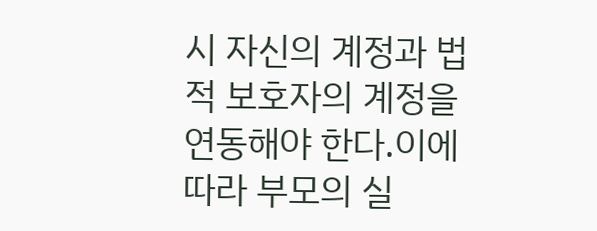시 자신의 계정과 법적 보호자의 계정을 연동해야 한다.이에 따라 부모의 실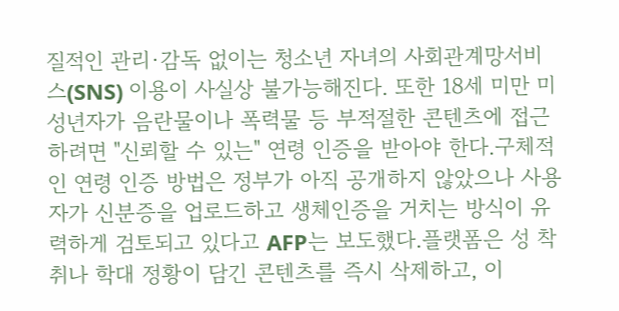질적인 관리·감독 없이는 청소년 자녀의 사회관계망서비스(SNS) 이용이 사실상 불가능해진다. 또한 18세 미만 미성년자가 음란물이나 폭력물 등 부적절한 콘텐츠에 접근하려면 "신뢰할 수 있는" 연령 인증을 받아야 한다.구체적인 연령 인증 방법은 정부가 아직 공개하지 않았으나 사용자가 신분증을 업로드하고 생체인증을 거치는 방식이 유력하게 검토되고 있다고 AFP는 보도했다.플랫폼은 성 착취나 학대 정황이 담긴 콘텐츠를 즉시 삭제하고, 이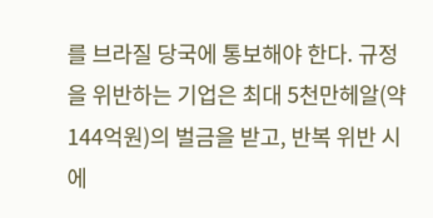를 브라질 당국에 통보해야 한다. 규정을 위반하는 기업은 최대 5천만헤알(약 144억원)의 벌금을 받고, 반복 위반 시에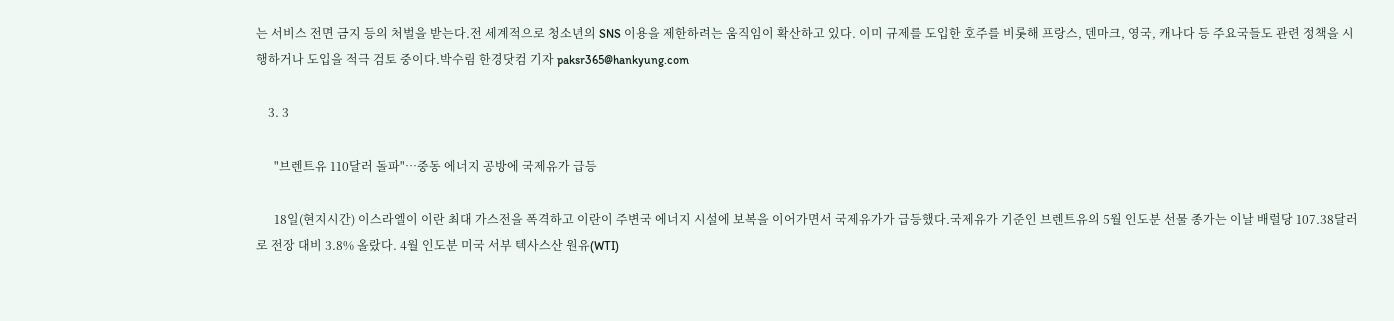는 서비스 전면 금지 등의 처벌을 받는다.전 세계적으로 청소년의 SNS 이용을 제한하려는 움직임이 확산하고 있다. 이미 규제를 도입한 호주를 비롯해 프랑스, 덴마크, 영국, 캐나다 등 주요국들도 관련 정책을 시행하거나 도입을 적극 검토 중이다.박수림 한경닷컴 기자 paksr365@hankyung.com

    3. 3

      "브렌트유 110달러 돌파"…중동 에너지 공방에 국제유가 급등

      18일(현지시간) 이스라엘이 이란 최대 가스전을 폭격하고 이란이 주변국 에너지 시설에 보복을 이어가면서 국제유가가 급등했다.국제유가 기준인 브렌트유의 5월 인도분 선물 종가는 이날 배럴당 107.38달러로 전장 대비 3.8% 올랐다. 4월 인도분 미국 서부 텍사스산 원유(WTI)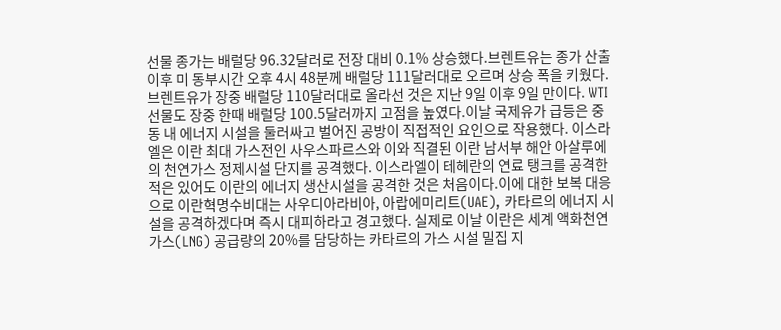선물 종가는 배럴당 96.32달러로 전장 대비 0.1% 상승했다.브렌트유는 종가 산출 이후 미 동부시간 오후 4시 48분께 배럴당 111달러대로 오르며 상승 폭을 키웠다. 브렌트유가 장중 배럴당 110달러대로 올라선 것은 지난 9일 이후 9일 만이다. WTI 선물도 장중 한때 배럴당 100.5달러까지 고점을 높였다.이날 국제유가 급등은 중동 내 에너지 시설을 둘러싸고 벌어진 공방이 직접적인 요인으로 작용했다. 이스라엘은 이란 최대 가스전인 사우스파르스와 이와 직결된 이란 남서부 해안 아살루에의 천연가스 정제시설 단지를 공격했다. 이스라엘이 테헤란의 연료 탱크를 공격한 적은 있어도 이란의 에너지 생산시설을 공격한 것은 처음이다.이에 대한 보복 대응으로 이란혁명수비대는 사우디아라비아, 아랍에미리트(UAE), 카타르의 에너지 시설을 공격하겠다며 즉시 대피하라고 경고했다. 실제로 이날 이란은 세계 액화천연가스(LNG) 공급량의 20%를 담당하는 카타르의 가스 시설 밀집 지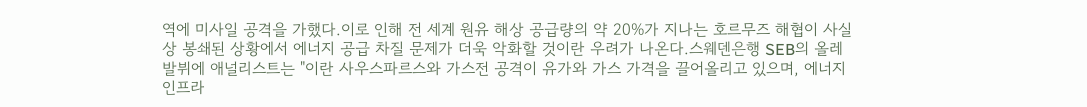역에 미사일 공격을 가했다.이로 인해 전 세계 원유 해상 공급량의 약 20%가 지나는 호르무즈 해협이 사실상 봉쇄된 상황에서 에너지 공급 차질 문제가 더욱 악화할 것이란 우려가 나온다.스웨덴은행 SEB의 올레 발뷔에 애널리스트는 "이란 사우스파르스와 가스전 공격이 유가와 가스 가격을 끌어올리고 있으며, 에너지 인프라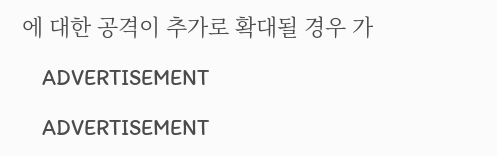에 대한 공격이 추가로 확대될 경우 가

    ADVERTISEMENT

    ADVERTISEMENT